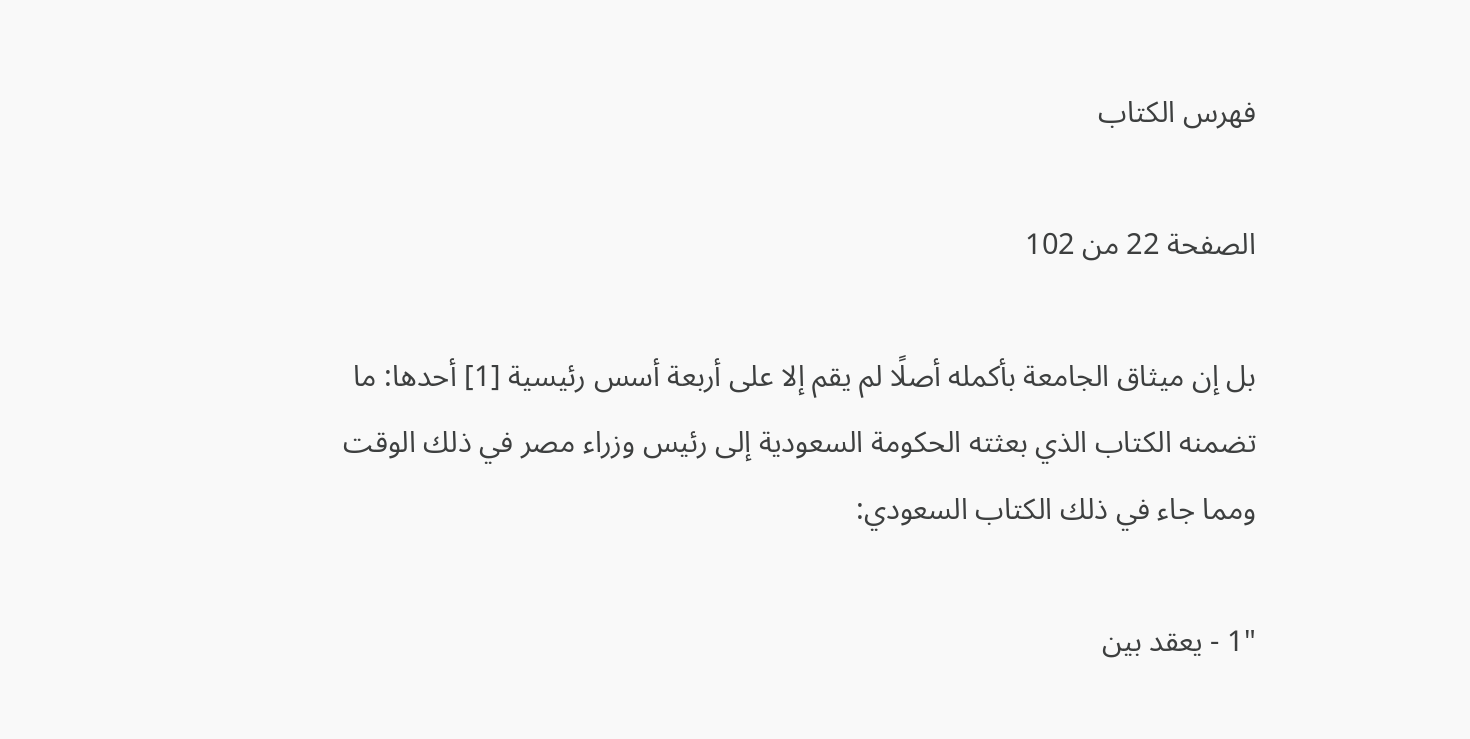فهرس الكتاب

الصفحة 22 من 102

بل إن ميثاق الجامعة بأكمله أصلًا لم يقم إلا على أربعة أسس رئيسية [1] أحدها: ما تضمنه الكتاب الذي بعثته الحكومة السعودية إلى رئيس وزراء مصر في ذلك الوقت ومما جاء في ذلك الكتاب السعودي:

"1 - يعقد بين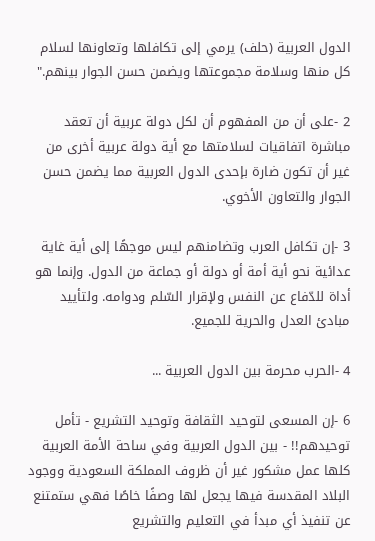الدول العربية (حلف) يرمي إلى تكافلها وتعاونها لسلام كل منها وسلامة مجموعتها ويضمن حسن الجوار بينهم."

2 -على أن من المفهوم أن لكل دولة عربية أن تعقد مباشرة اتفاقيات لسلامتها مع أية دولة عربية أخرى من غير أن تكون ضارة بإحدى الدول العربية مما يضمن حسن الجوار والتعاون الأخوي.

3 -إن تكافل العرب وتضامنهم ليس موجهًا إلى أية غاية عدائية نحو أية أمة أو دولة أو جماعة من الدول. وإنما هو أداة للدّفاع عن النفس ولإقرار السّلم ودوامه. ولتأييد مبادئ العدل والحرية للجميع.

4 -الحرب محرمة بين الدول العربية ...

6 -إن المسعى لتوحيد الثقافة وتوحيد التشريع - تأمل توحيدهم!! - بين الدول العربية وفي ساحة الأمة العربية كلها عمل مشكور غير أن ظروف المملكة السعودية ووجود البلاد المقدسة فيها يجعل لها وصفًا خاصًا فهي ستمتنع عن تنفيذ أي مبدأ في التعليم والتشريع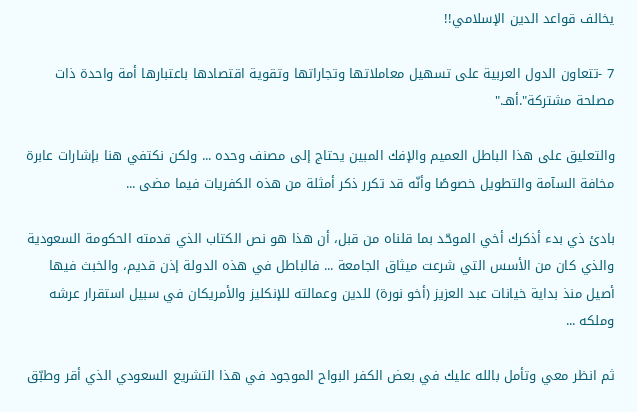يخالف قواعد الدين الإسلامي!!

7 -تتعاون الدول العربية على تسهيل معاملاتها وتجاراتها وتقوية اقتصادها باعتبارها أمة واحدة ذات مصلحة مشتركة".أهـ."

والتعليق على هذا الباطل العميم والإفك المبين يحتاج إلى مصنف وحده ... ولكن نكتفي هنا بإشارات عابرة مخافة السآمة والتطويل خصوصًا وأنّه قد تكرر ذكر أمثلة من هذه الكفريات فيما مضى ...

بادئ ذي بدء أذكرك أخي الموحّد بما قلناه من قبل، أن هذا هو نص الكتاب الذي قدمته الحكومة السعودية والذي كان من الأسس التي شرعت ميثاق الجامعة ... فالباطل في هذه الدولة إذن قديم، والخبث فيها أصيل منذ بداية خيانات عبد العزيز (أخو نورة) للدين وعمالته للإنكليز والأمريكان في سبيل استقرار عرشه وملكه ...

ثم انظر معي وتأمل بالله عليك في بعض الكفر البواح الموجود في هذا التشريع السعودي الذي أقر وطبّق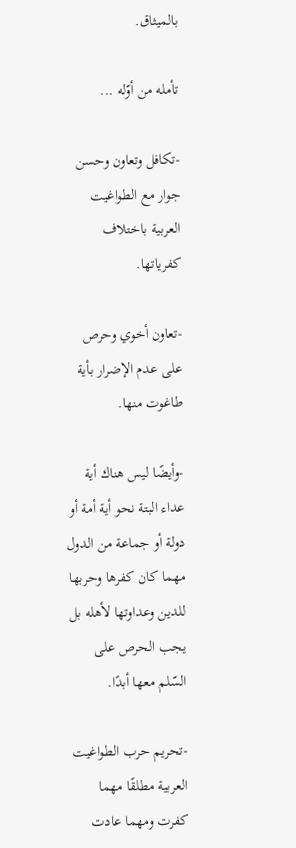بالميثاق.

تأمله من أوّله ...

-تكافل وتعاون وحسن جوار مع الطواغيت العربية باختلاف كفرياتها.

-تعاون أخوي وحرص على عدم الإضرار بأية طاغوت منها.

-وأيضًا ليس هناك أية عداء البتة نحو أية أمة أو دولة أو جماعة من الدول مهما كان كفرها وحربها للدين وعداوتها لأهله بل يجب الحرص على السّلم معها أبدًا.

-تحريم حرب الطواغيت العربية مطلقًا مهما كفرت ومهما عادت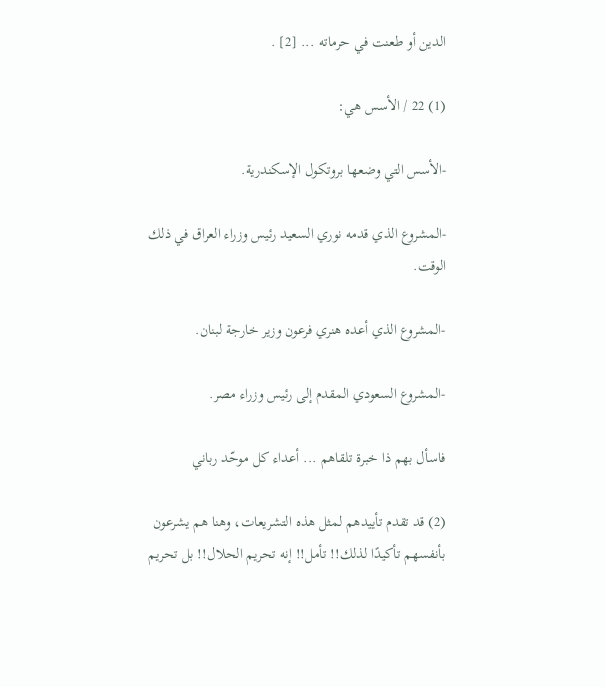الدين أو طعنت في حرماته ... [2] .

(1) 22 / الأسس هي:

-الأسس التي وضعها بروتكول الإسكندرية.

-المشروع الذي قدمه نوري السعيد رئيس وزراء العراق في ذلك الوقت.

-المشروع الذي أعده هنري فرعون وزير خارجة لبنان.

-المشروع السعودي المقدم إلى رئيس وزراء مصر.

فاسأل بهم ذا خبرة تلقاهم ... أعداء كل موحّد رباني

(2) قد تقدم تأييدهم لمثل هذه التشريعات، وهنا هم يشرعون بأنفسهم تأكيدًا لذلك!! تأمل!! إنه تحريم الحلال!! بل تحريم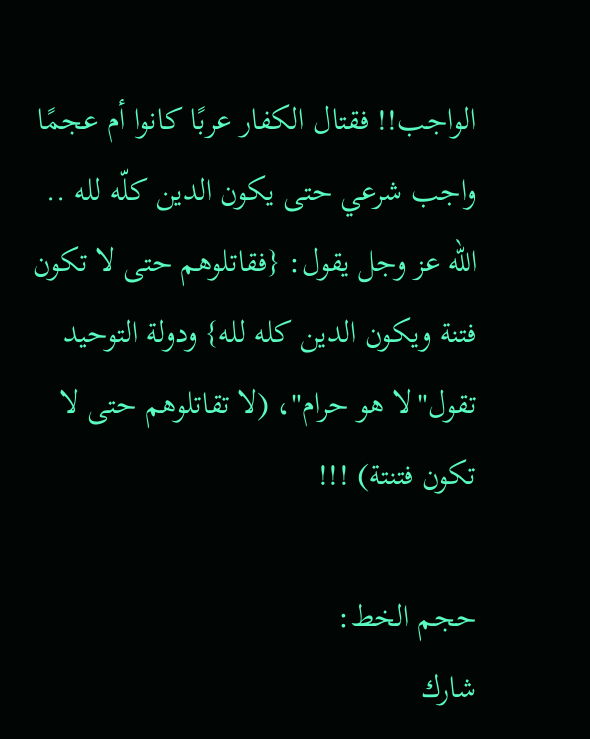الواجب!! فقتال الكفار عربًا كانوا أم عجمًا واجب شرعي حتى يكون الدين كلّه لله .. الله عز وجل يقول: {فقاتلوهم حتى لا تكون فتنة ويكون الدين كله لله} ودولة التوحيد تقول"لا هو حرام"، (لا تقاتلوهم حتى لا تكون فتنتة) !!!

حجم الخط:
شارك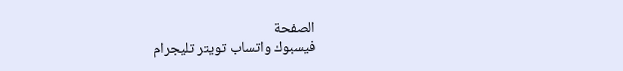الصفحة
فيسبوك واتساب تويتر تليجرام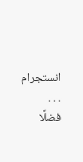انستجرام
. . .
فضلًا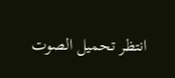انتظر تحميل الصوت